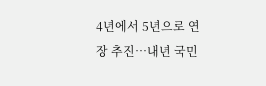4년에서 5년으로 연장 추진…내년 국민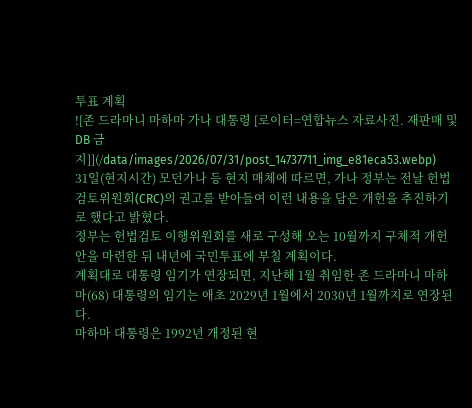투표 계획
![존 드라마니 마하마 가나 대통령 [로이터=연합뉴스 자료사진. 재판매 및 DB 금지]](/data/images/2026/07/31/post_14737711_img_e81eca53.webp)
31일(현지시간) 모던가나 등 현지 매체에 따르면, 가나 정부는 전날 헌법검토위원회(CRC)의 권고를 받아들여 이런 내용을 담은 개헌을 추진하기로 했다고 밝혔다.
정부는 헌법검토 이행위원회를 새로 구성해 오는 10월까지 구체적 개헌안을 마련한 뒤 내년에 국민투표에 부칠 계획이다.
계획대로 대통령 임기가 연장되면, 지난해 1월 취임한 존 드라마니 마하마(68) 대통령의 임기는 애초 2029년 1월에서 2030년 1월까지로 연장된다.
마하마 대통령은 1992년 개정된 현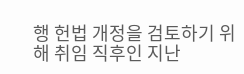행 헌법 개정을 검토하기 위해 취임 직후인 지난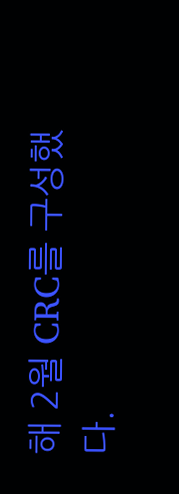해 2월 CRC를 구성했다.